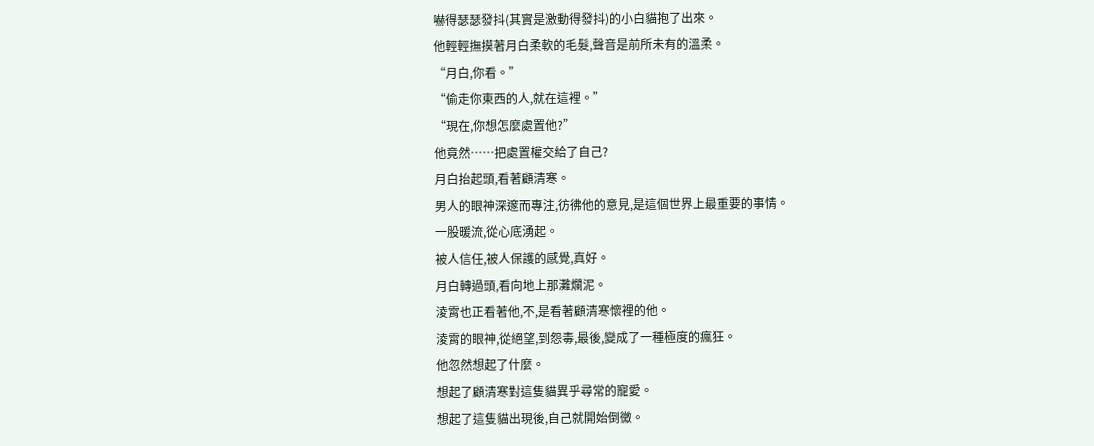嚇得瑟瑟發抖(其實是激動得發抖)的小白貓抱了出來。
他輕輕撫摸著月白柔軟的毛髮,聲音是前所未有的溫柔。
“月白,你看。”
“偷走你東西的人,就在這裡。”
“現在,你想怎麼處置他?”
他竟然……把處置權交給了自己?
月白抬起頭,看著顧清寒。
男人的眼神深邃而專注,彷彿他的意見,是這個世界上最重要的事情。
一股暖流,從心底湧起。
被人信任,被人保護的感覺,真好。
月白轉過頭,看向地上那灘爛泥。
淩霄也正看著他,不,是看著顧清寒懷裡的他。
淩霄的眼神,從絕望,到怨毒,最後,變成了一種極度的瘋狂。
他忽然想起了什麼。
想起了顧清寒對這隻貓異乎尋常的寵愛。
想起了這隻貓出現後,自己就開始倒黴。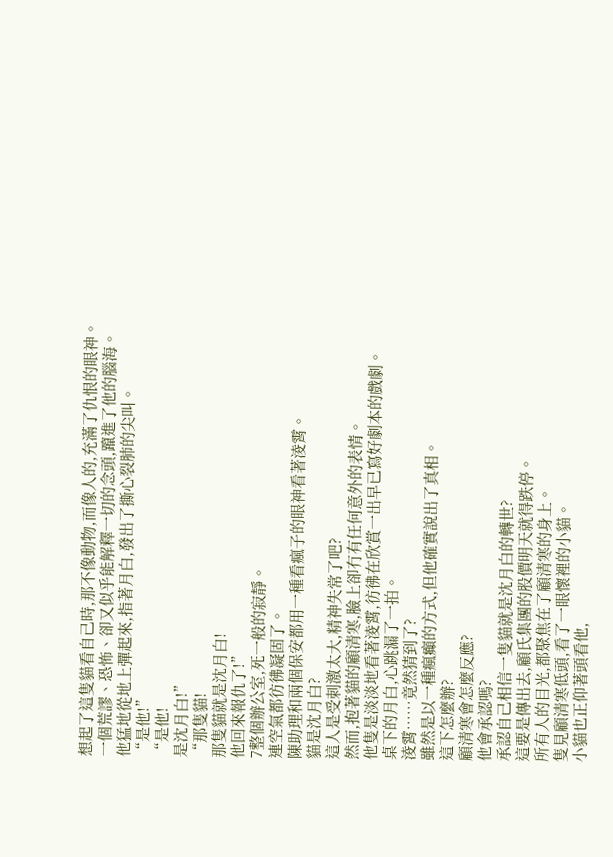想起了這隻貓看自己時,那不像動物,而像人的,充滿了仇恨的眼神。
一個荒謬、恐怖、卻又似乎能解釋一切的念頭,躥進了他的腦海。
他猛地從地上彈起來,指著月白,發出了撕心裂肺的尖叫。
“是他!”
“是他!
是沈月白!”
“那隻貓!
那隻貓就是沈月白!
他回來報仇了!”
7整個辦公室,死一般的寂靜。
連空氣都彷彿凝固了。
陳助理和兩個保安都用一種看瘋子的眼神看著淩霄。
貓是沈月白?
這人是受刺激太大,精神失常了吧?
然而,抱著貓的顧清寒,臉上卻冇有任何意外的表情。
他隻是淡淡地看著淩霄,彷彿在欣賞一出早已寫好劇本的戲劇。
桌下的月白,心跳漏了一拍。
淩霄……竟然猜到了?
雖然是以一種瘋癲的方式,但他確實說出了真相。
這下怎麼辦?
顧清寒會怎麼反應?
他會承認嗎?
承認自己相信一隻貓就是沈月白的轉世?
這要是傳出去,顧氏集團的股價明天就得跌停。
所有人的目光,都聚焦在了顧清寒的身上。
隻見顧清寒低頭,看了一眼懷裡的小貓。
小貓也正仰著頭看他,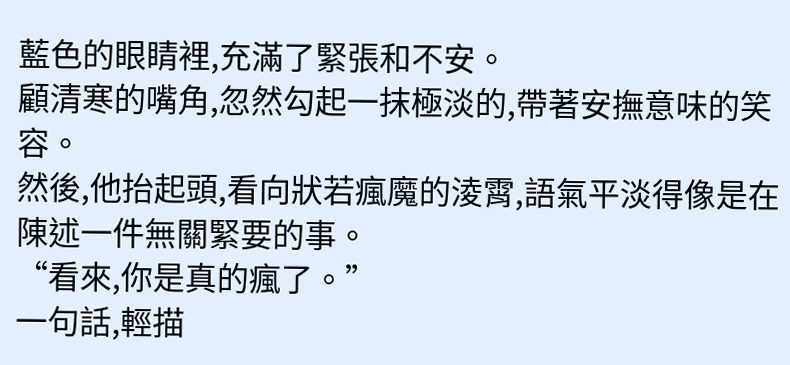藍色的眼睛裡,充滿了緊張和不安。
顧清寒的嘴角,忽然勾起一抹極淡的,帶著安撫意味的笑容。
然後,他抬起頭,看向狀若瘋魔的淩霄,語氣平淡得像是在陳述一件無關緊要的事。
“看來,你是真的瘋了。”
一句話,輕描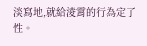淡寫地,就給淩霄的行為定了性。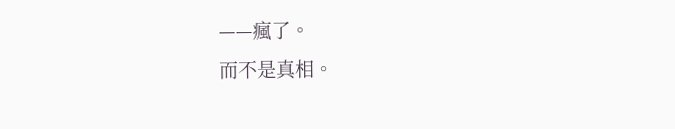——瘋了。
而不是真相。